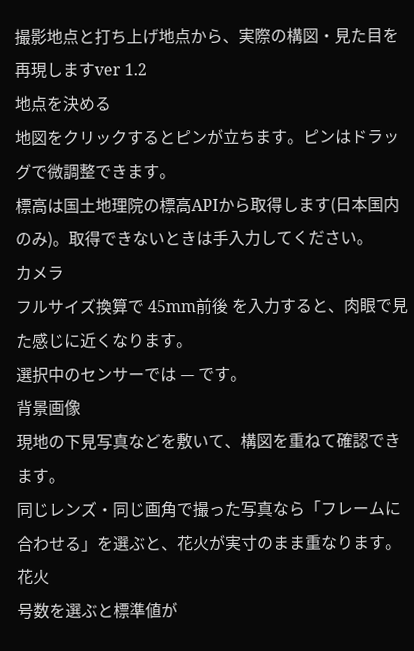撮影地点と打ち上げ地点から、実際の構図・見た目を再現しますver 1.2
地点を決める
地図をクリックするとピンが立ちます。ピンはドラッグで微調整できます。
標高は国土地理院の標高APIから取得します(日本国内のみ)。取得できないときは手入力してください。
カメラ
フルサイズ換算で 45mm前後 を入力すると、肉眼で見た感じに近くなります。
選択中のセンサーでは — です。
背景画像
現地の下見写真などを敷いて、構図を重ねて確認できます。
同じレンズ・同じ画角で撮った写真なら「フレームに合わせる」を選ぶと、花火が実寸のまま重なります。
花火
号数を選ぶと標準値が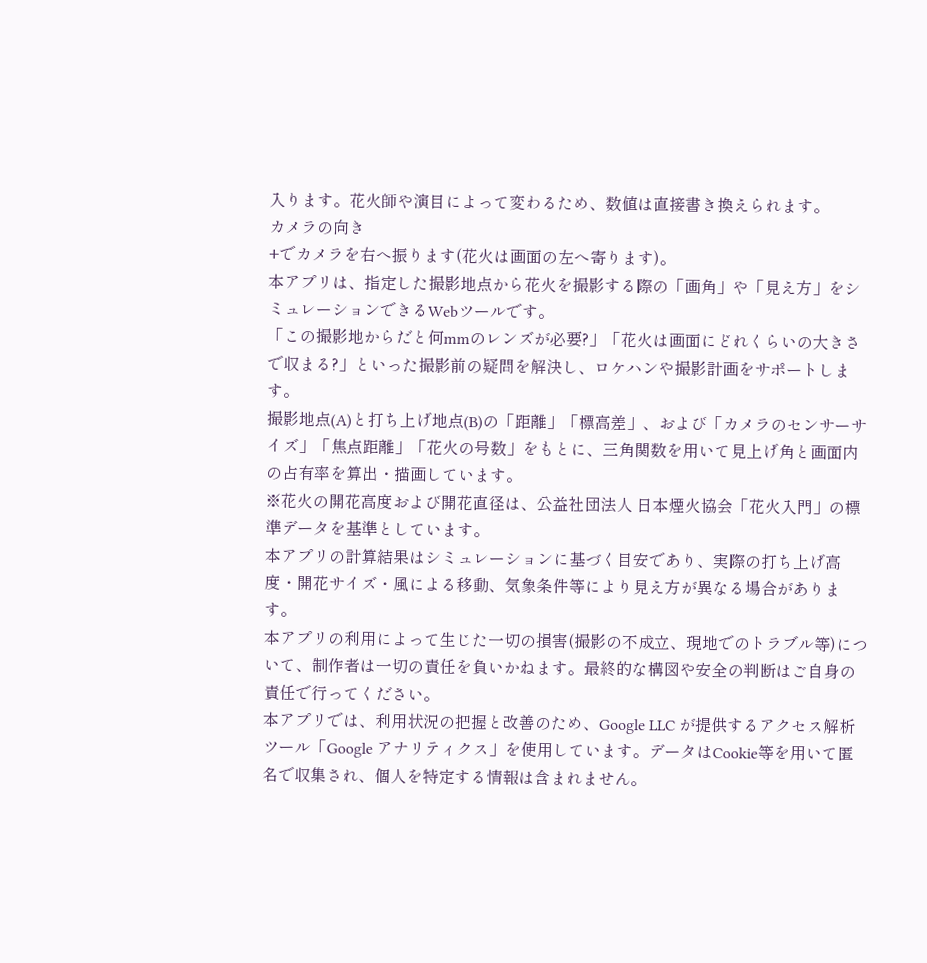入ります。花火師や演目によって変わるため、数値は直接書き換えられます。
カメラの向き
+でカメラを右へ振ります(花火は画面の左へ寄ります)。
本アプリは、指定した撮影地点から花火を撮影する際の「画角」や「見え方」をシミュレーションできるWebツールです。
「この撮影地からだと何mmのレンズが必要?」「花火は画面にどれくらいの大きさで収まる?」といった撮影前の疑問を解決し、ロケハンや撮影計画をサポートします。
撮影地点(A)と打ち上げ地点(B)の「距離」「標高差」、および「カメラのセンサーサイズ」「焦点距離」「花火の号数」をもとに、三角関数を用いて見上げ角と画面内の占有率を算出・描画しています。
※花火の開花高度および開花直径は、公益社団法人 日本煙火協会「花火入門」の標準データを基準としています。
本アプリの計算結果はシミュレーションに基づく目安であり、実際の打ち上げ高度・開花サイズ・風による移動、気象条件等により見え方が異なる場合があります。
本アプリの利用によって生じた一切の損害(撮影の不成立、現地でのトラブル等)について、制作者は一切の責任を負いかねます。最終的な構図や安全の判断はご自身の責任で行ってください。
本アプリでは、利用状況の把握と改善のため、Google LLC が提供するアクセス解析ツール「Google アナリティクス」を使用しています。データはCookie等を用いて匿名で収集され、個人を特定する情報は含まれません。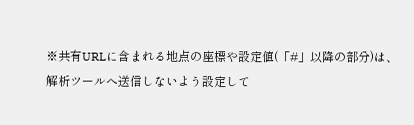※共有URLに含まれる地点の座標や設定値(「#」以降の部分)は、解析ツールへ送信しないよう設定して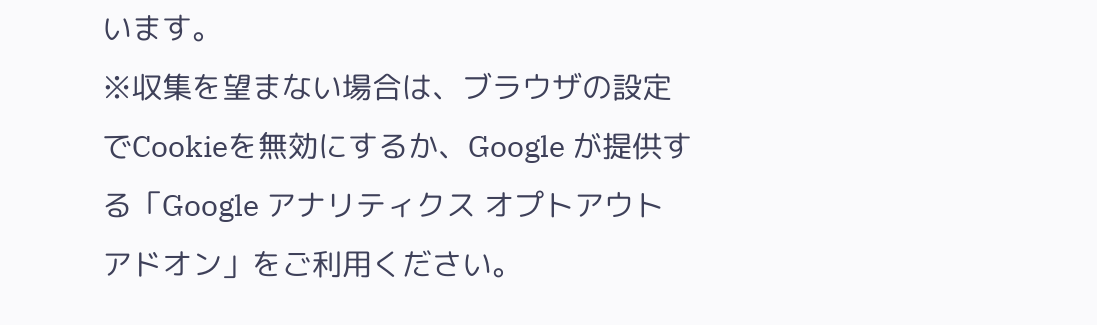います。
※収集を望まない場合は、ブラウザの設定でCookieを無効にするか、Google が提供する「Google アナリティクス オプトアウト アドオン」をご利用ください。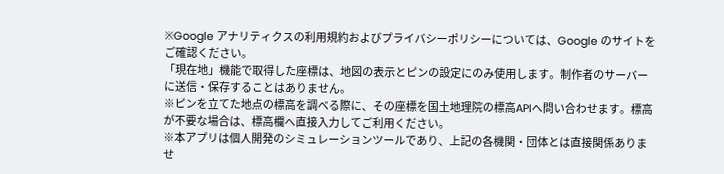※Google アナリティクスの利用規約およびプライバシーポリシーについては、Google のサイトをご確認ください。
「現在地」機能で取得した座標は、地図の表示とピンの設定にのみ使用します。制作者のサーバーに送信・保存することはありません。
※ピンを立てた地点の標高を調べる際に、その座標を国土地理院の標高APIへ問い合わせます。標高が不要な場合は、標高欄へ直接入力してご利用ください。
※本アプリは個人開発のシミュレーションツールであり、上記の各機関・団体とは直接関係ありませ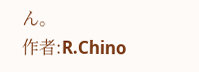ん。
作者:R.Chino